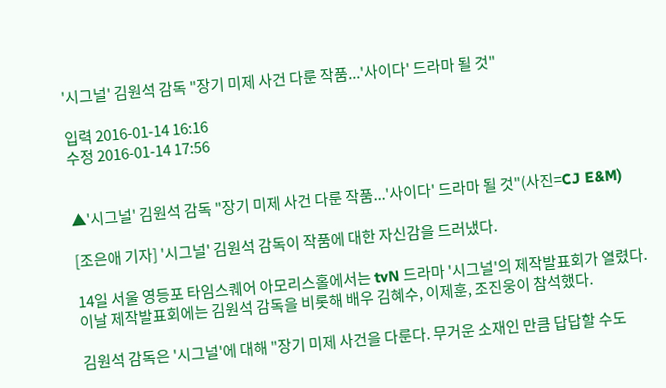'시그널' 김원석 감독 "장기 미제 사건 다룬 작품...'사이다' 드라마 될 것"

입력 2016-01-14 16:16
수정 2016-01-14 17:56


▲'시그널' 김원석 감독 "장기 미제 사건 다룬 작품...'사이다' 드라마 될 것"(사진=CJ E&M)

[조은애 기자] '시그널' 김원석 감독이 작품에 대한 자신감을 드러냈다.

14일 서울 영등포 타임스퀘어 아모리스홀에서는 tvN 드라마 '시그널'의 제작발표회가 열렸다. 이날 제작발표회에는 김원석 감독을 비롯해 배우 김혜수, 이제훈, 조진웅이 참석했다.

김원석 감독은 '시그널'에 대해 "장기 미제 사건을 다룬다. 무거운 소재인 만큼 답답할 수도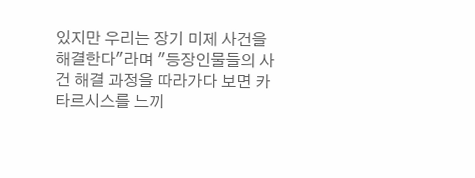있지만 우리는 장기 미제 사건을 해결한다"라며 "등장인물들의 사건 해결 과정을 따라가다 보면 카타르시스를 느끼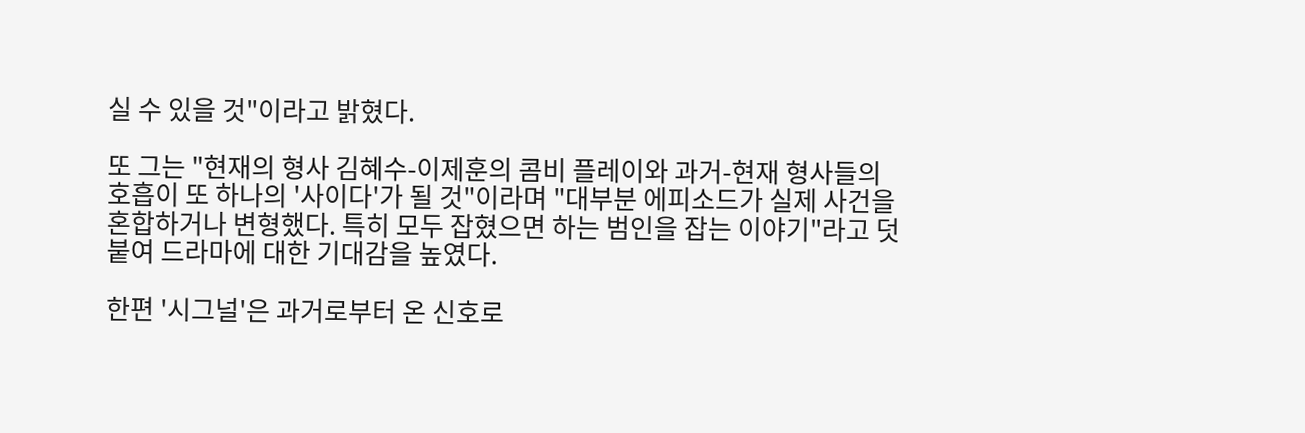실 수 있을 것"이라고 밝혔다.

또 그는 "현재의 형사 김혜수-이제훈의 콤비 플레이와 과거-현재 형사들의 호흡이 또 하나의 '사이다'가 될 것"이라며 "대부분 에피소드가 실제 사건을 혼합하거나 변형했다. 특히 모두 잡혔으면 하는 범인을 잡는 이야기"라고 덧붙여 드라마에 대한 기대감을 높였다.

한편 '시그널'은 과거로부터 온 신호로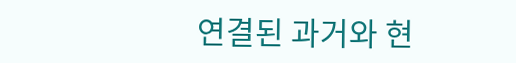연결된 과거와 현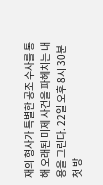재의 형사가 특별한 공조 수사를 통해 오래된 미제 사건을 파헤치는 내용을 그린다. 22일 오후 8시 30분 첫 방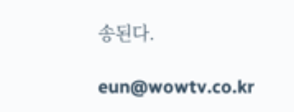송된다.

eun@wowtv.co.kr